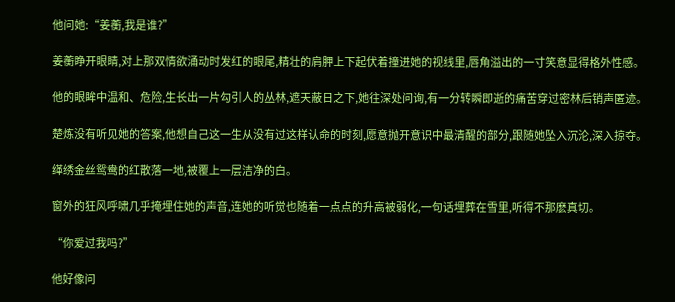他问她:“姜蘅,我是谁?”

姜蘅睁开眼睛,对上那双情欲涌动时发红的眼尾,精壮的肩胛上下起伏着撞进她的视线里,唇角溢出的一寸笑意显得格外性感。

他的眼眸中温和、危险,生长出一片勾引人的丛林,遮天蔽日之下,她往深处问询,有一分转瞬即逝的痛苦穿过密林后销声匿迹。

楚炼没有听见她的答案,他想自己这一生从没有过这样认命的时刻,愿意抛开意识中最清醒的部分,跟随她坠入沉沦,深入掠夺。

缂绣金丝鸳鸯的红散落一地,被覆上一层洁净的白。

窗外的狂风呼啸几乎掩埋住她的声音,连她的听觉也随着一点点的升高被弱化,一句话埋葬在雪里,听得不那麽真切。

“你爱过我吗?”

他好像问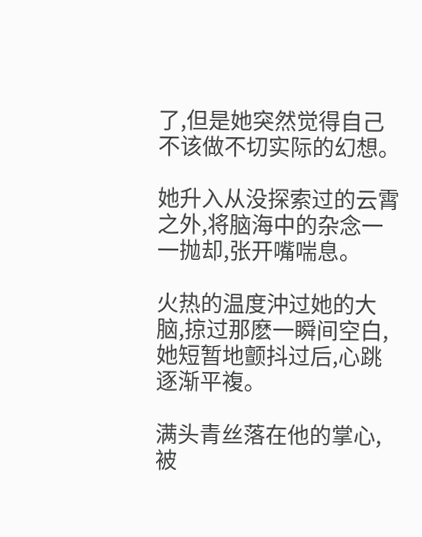了,但是她突然觉得自己不该做不切实际的幻想。

她升入从没探索过的云霄之外,将脑海中的杂念一一抛却,张开嘴喘息。

火热的温度沖过她的大脑,掠过那麽一瞬间空白,她短暂地颤抖过后,心跳逐渐平複。

满头青丝落在他的掌心,被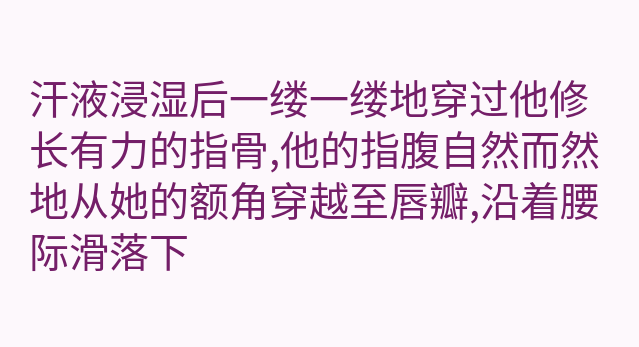汗液浸湿后一缕一缕地穿过他修长有力的指骨,他的指腹自然而然地从她的额角穿越至唇瓣,沿着腰际滑落下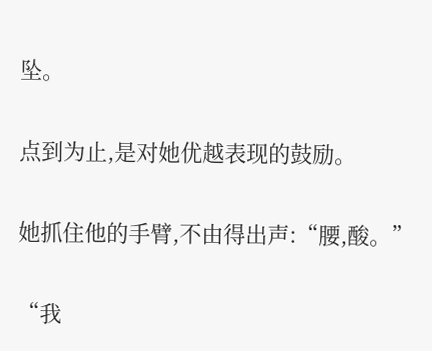坠。

点到为止,是对她优越表现的鼓励。

她抓住他的手臂,不由得出声:“腰,酸。”

“我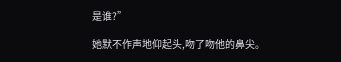是谁?”

她默不作声地仰起头,吻了吻他的鼻尖。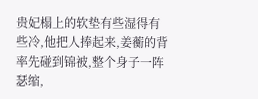贵妃榻上的软垫有些湿得有些冷,他把人捧起来,姜蘅的背率先碰到锦被,整个身子一阵瑟缩,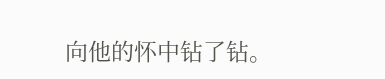向他的怀中钻了钻。